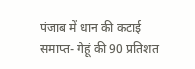पंजाब में धान की कटाई समाप्त- गेहूं की 90 प्रतिशत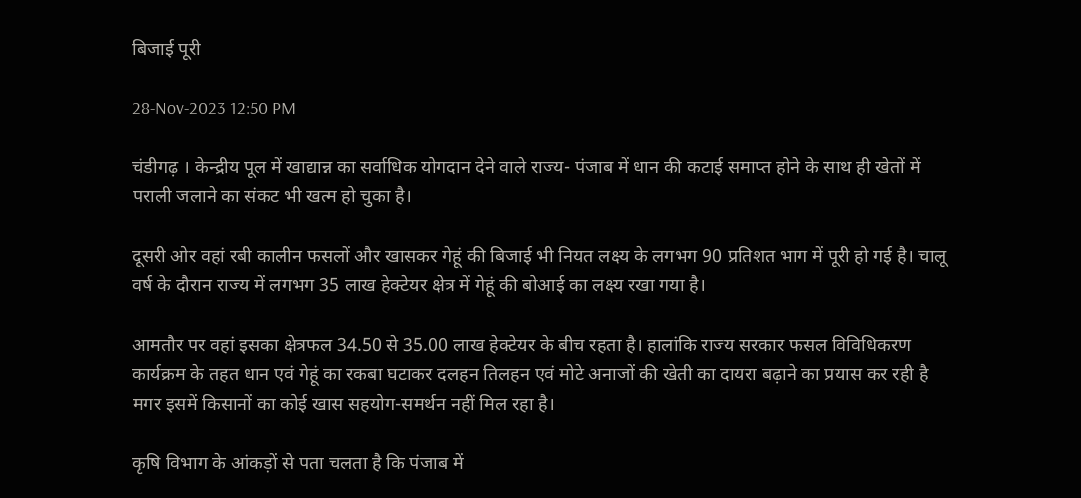बिजाई पूरी

28-Nov-2023 12:50 PM

चंडीगढ़ । केन्द्रीय पूल में खाद्यान्न का सर्वाधिक योगदान देने वाले राज्य- पंजाब में धान की कटाई समाप्त होने के साथ ही खेतों में पराली जलाने का संकट भी खत्म हो चुका है।

दूसरी ओर वहां रबी कालीन फसलों और खासकर गेहूं की बिजाई भी नियत लक्ष्य के लगभग 90 प्रतिशत भाग में पूरी हो गई है। चालू वर्ष के दौरान राज्य में लगभग 35 लाख हेक्टेयर क्षेत्र में गेहूं की बोआई का लक्ष्य रखा गया है।

आमतौर पर वहां इसका क्षेत्रफल 34.50 से 35.00 लाख हेक्टेयर के बीच रहता है। हालांकि राज्य सरकार फसल विविधिकरण कार्यक्रम के तहत धान एवं गेहूं का रकबा घटाकर दलहन तिलहन एवं मोटे अनाजों की खेती का दायरा बढ़ाने का प्रयास कर रही है मगर इसमें किसानों का कोई खास सहयोग-समर्थन नहीं मिल रहा है।

कृषि विभाग के आंकड़ों से पता चलता है कि पंजाब में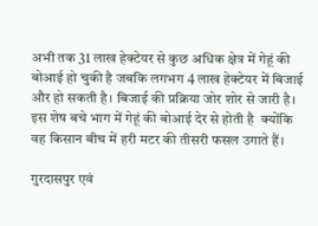अभी तक 31 लाख हेक्टेयर से कुछ अधिक क्षेत्र में गेहूं की बोआई हो चुकी है जबकि लगभग 4 लाख हेक्टेयर में बिजाई और हो सकती है। बिजाई की प्रक्रिया जोर शोर से जारी है। इस शेष बचे भाग में गेहूं की बोआई देर से होती है  क्योंकि वह किसान बीच में हरी मटर की तीसरी फसल उगाते हैं।

गुरदासपुर एवं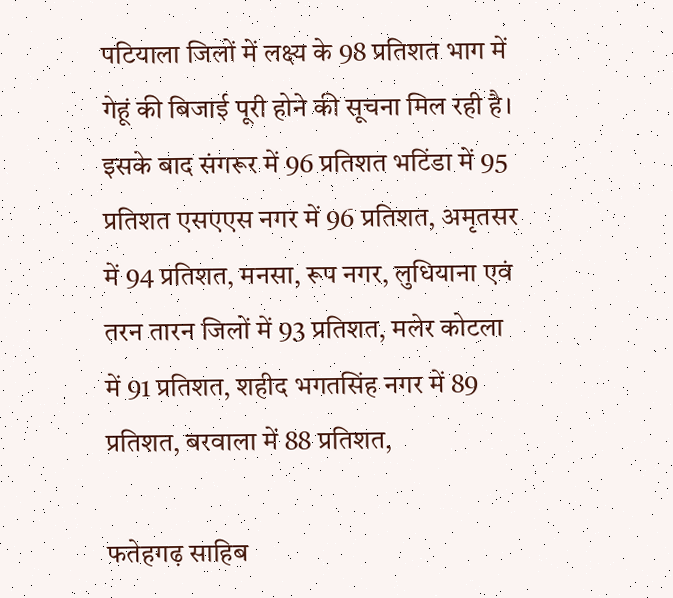पटियाला जिलों में लक्ष्य के 98 प्रतिशत भाग में गेहूं की बिजाई पूरी होने की सूचना मिल रही है। इसके बाद संगरूर में 96 प्रतिशत भटिंडा में 95 प्रतिशत एसएएस नगर में 96 प्रतिशत, अमृतसर में 94 प्रतिशत, मनसा, रूप नगर, लुधियाना एवं तरन तारन जिलों में 93 प्रतिशत, मलेर कोटला में 91 प्रतिशत, शहीद भगतसिंह नगर में 89 प्रतिशत, बरवाला में 88 प्रतिशत,

फतेहगढ़ साहिब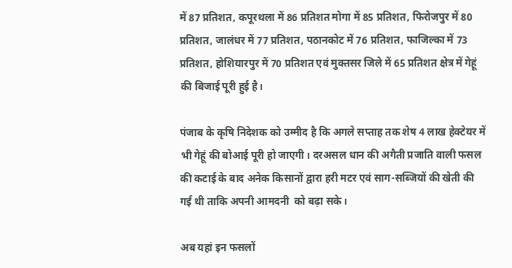में 87 प्रतिशत, कपूरथला में 86 प्रतिशत मोगा में 85 प्रतिशत, फिरोजपुर में 80 प्रतिशत, जालंधर में 77 प्रतिशत, पठानकोट में 76 प्रतिशत, फाजिल्का में 73 प्रतिशत, होशियारपुर में 70 प्रतिशत एवं मुक्तसर जिले में 65 प्रतिशत क्षेत्र में गेहूं की बिजाई पूरी हुई है।

पंजाब के कृषि निदेशक को उम्मीद है कि अगले सप्ताह तक शेष 4 लाख हेक्टेयर में भी गेहूं की बोआई पूरी हो जाएगी। दरअसल धान की अगैती प्रजाति वाली फसल की कटाई के बाद अनेक किसानों द्वारा हरी मटर एवं साग-सब्जियों की खेती की गई थी ताकि अपनी आमदनी  को बढ़ा सके।

अब यहां इन फसलों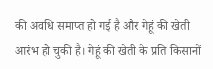की अवधि समाप्त हो गई है और गेहूं की खेती आरंभ हो चुकी है। गेहूं की खेती के प्रति किसानों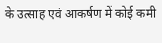के उत्साह एवं आकर्षण में कोई कमी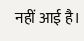नहीं आई है।